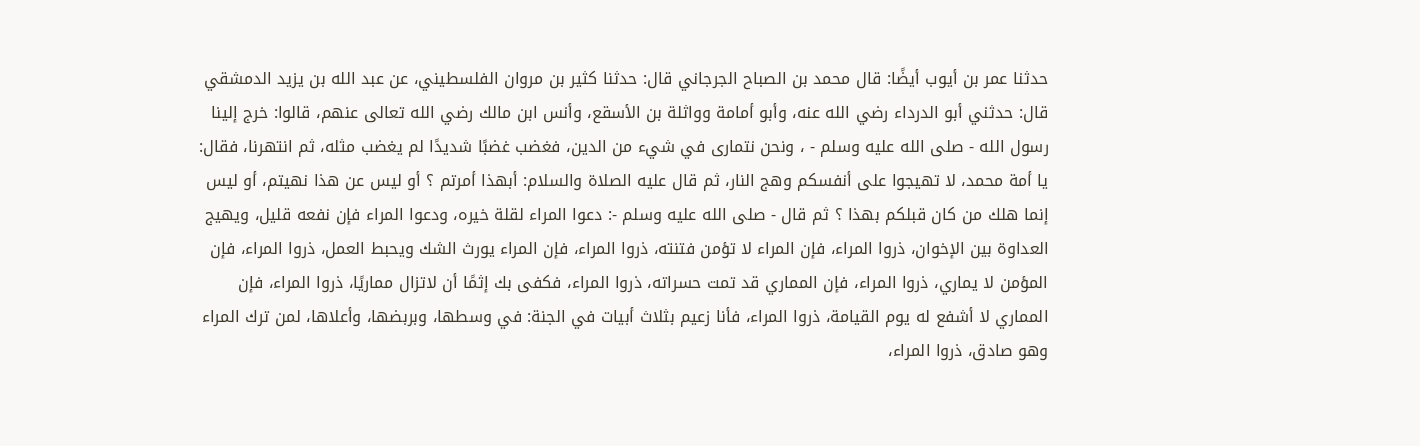حدثنا عمر بن أيوب أيضًا: قال محمد بن الصباح الجرجاني قال: حدثنا كثير بن مروان الفلسطيني، عن عبد الله بن يزيد الدمشقي قال: حدثني أبو الدرداء رضي الله عنه، وأبو أمامة وواثلة بن الأسقع، وأنس ابن مالك رضي الله تعالى عنهم، قالوا: خرج إلينا رسول الله - صلى الله عليه وسلم - ، ونحن نتمارى في شيء من الدين، فغضب غضبًا شديدًا لم يغضب مثله، ثم انتهرنا، فقال: يا أمة محمد، لا تهيجوا على أنفسكم وهج النار، ثم قال عليه الصلاة والسلام: أبهذا أمرتم ؟ أو ليس عن هذا نهيتم، أو ليس إنما هلك من كان قبلكم بهذا ؟ ثم قال - صلى الله عليه وسلم -: دعوا المراء لقلة خيره، ودعوا المراء فإن نفعه قليل، ويهيج العداوة بين الإخوان، ذروا المراء، فإن المراء لا تؤمن فتنته، ذروا المراء، فإن المراء يورث الشك ويحبط العمل، ذروا المراء، فإن المؤمن لا يماري، ذروا المراء، فإن المماري قد تمت حسراته، ذروا المراء، فكفى بك إثمًا أن لاتزال مماريًا، ذروا المراء، فإن المماري لا أشفع له يوم القيامة، ذروا المراء، فأنا زعيم بثلاث أبيات في الجنة: في وسطها، وبربضها، وأعلاها، لمن ترك المراء وهو صادق، ذروا المراء،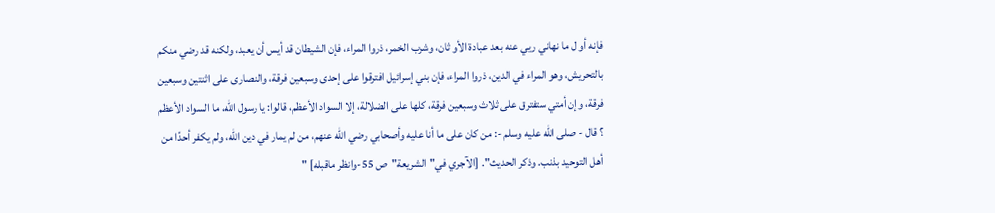فإنه أو ل ما نهاني ريي عنه بعد عبادة الأو ثان، وشرب الخمر، ذروا المراء، فإن الشيطان قد أيس أن يعبد، ولكنه قد رضي منكم بالتحريش، وهو المراء في الدين، ذروا المراء، فإن بني إسرائيل افترقوا على إحدى وسبعين فرقة، والنصارى على اثنتين وسبعين فرقة، وإن أمتي ستفترق على ثلاث وسبعين فرقة، كلها على الضلالة، إلا السواد الأعظم، قالوا: يا رسول الله، ما السواد الأعظم ؟ قال - صلى الله عليه وسلم -: من كان على ما أنا عليه وأصحابي رضي الله عنهم، من لم يمار في دين الله، ولم يكفر أحدًا من أهل التوحيد بذنب. وذكر الحديث". [الآجري في"الشريعة"ص 55-وانظر ماقبله] "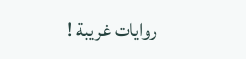روايات غريبة !